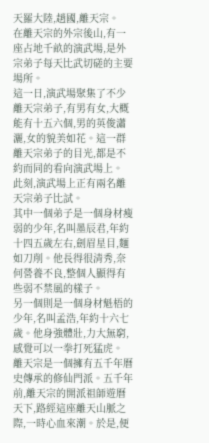天羅大陸,趙國,離天宗。
在離天宗的外宗後山,有一座占地千畝的演武場,是外宗弟子每天比武切磋的主要場所。
這一日,演武場聚集了不少離天宗弟子,有男有女,大概能有十五六個,男的英俊瀟灑,女的貌美如花。這一群離天宗弟子的目光,都是不約而同的看向演武場上。
此刻,演武場上正有兩名離天宗弟子比試。
其中一個弟子是一個身材瘦弱的少年,名叫墨辰君,年約十四五歲左右,劍眉星目,麵如刀削。他長得很清秀,奈何營養不良,整個人顯得有些弱不禁風的樣子。
另一個則是一個身材魁梧的少年,名叫孟浩,年約十六七歲。他身強體壯,力大無窮,感覺可以一拳打死猛虎。
離天宗是一個擁有五千年曆史傳承的修仙門派。五千年前,離天宗的開派祖師遊曆天下,路經這座離天山脈之際,一時心血來潮。於是,便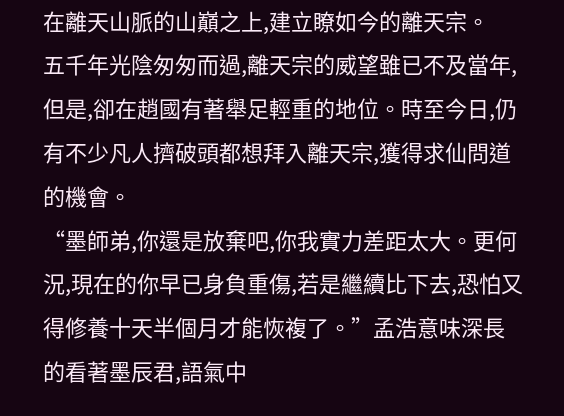在離天山脈的山巔之上,建立瞭如今的離天宗。
五千年光陰匆匆而過,離天宗的威望雖已不及當年,但是,卻在趙國有著舉足輕重的地位。時至今日,仍有不少凡人擠破頭都想拜入離天宗,獲得求仙問道的機會。
“墨師弟,你還是放棄吧,你我實力差距太大。更何況,現在的你早已身負重傷,若是繼續比下去,恐怕又得修養十天半個月才能恢複了。”孟浩意味深長的看著墨辰君,語氣中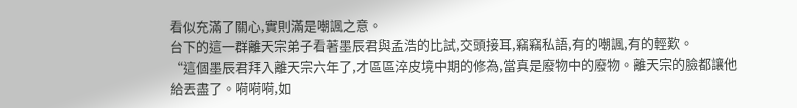看似充滿了關心,實則滿是嘲諷之意。
台下的這一群離天宗弟子看著墨辰君與孟浩的比試,交頭接耳,竊竊私語,有的嘲諷,有的輕歎。
“這個墨辰君拜入離天宗六年了,才區區淬皮境中期的修為,當真是廢物中的廢物。離天宗的臉都讓他給丟盡了。嗬嗬嗬,如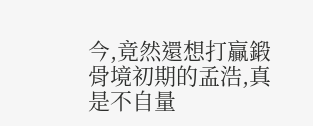今,竟然還想打贏鍛骨境初期的孟浩,真是不自量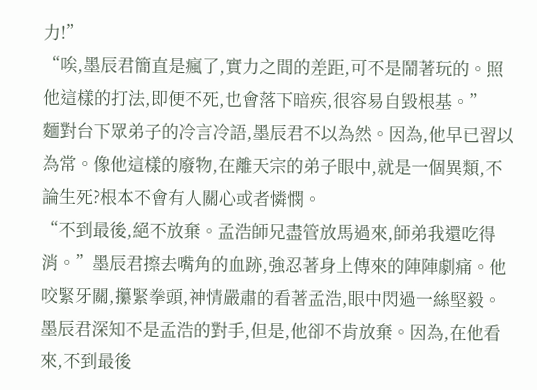力!”
“唉,墨辰君簡直是瘋了,實力之間的差距,可不是鬧著玩的。照他這樣的打法,即便不死,也會落下暗疾,很容易自毀根基。”
麵對台下眾弟子的冷言冷語,墨辰君不以為然。因為,他早已習以為常。像他這樣的廢物,在離天宗的弟子眼中,就是一個異類,不論生死?根本不會有人關心或者憐憫。
“不到最後,絕不放棄。孟浩師兄盡管放馬過來,師弟我還吃得消。”墨辰君擦去嘴角的血跡,強忍著身上傳來的陣陣劇痛。他咬緊牙關,攥緊拳頭,神情嚴肅的看著孟浩,眼中閃過一絲堅毅。墨辰君深知不是孟浩的對手,但是,他卻不肯放棄。因為,在他看來,不到最後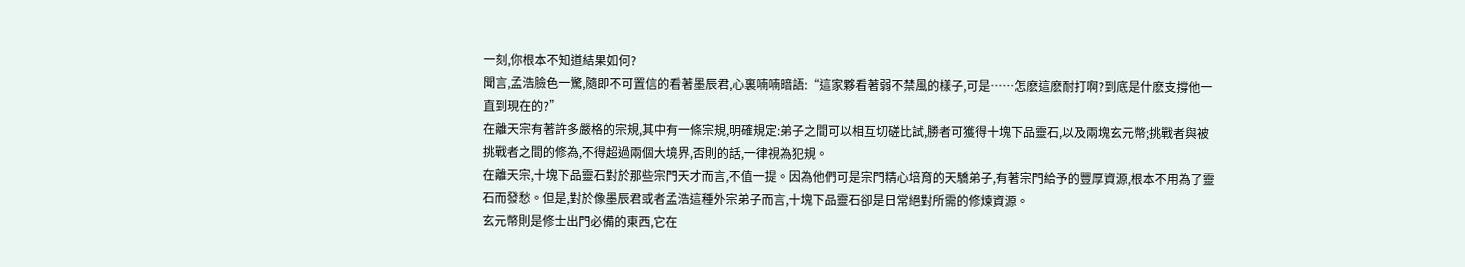一刻,你根本不知道結果如何?
聞言,孟浩臉色一驚,隨即不可置信的看著墨辰君,心裏喃喃暗語:“這家夥看著弱不禁風的樣子,可是……怎麽這麽耐打啊?到底是什麽支撐他一直到現在的?”
在離天宗有著許多嚴格的宗規,其中有一條宗規,明確規定:弟子之間可以相互切磋比試,勝者可獲得十塊下品靈石,以及兩塊玄元幣;挑戰者與被挑戰者之間的修為,不得超過兩個大境界,否則的話,一律視為犯規。
在離天宗,十塊下品靈石對於那些宗門天才而言,不值一提。因為他們可是宗門精心培育的天驕弟子,有著宗門給予的豐厚資源,根本不用為了靈石而發愁。但是,對於像墨辰君或者孟浩這種外宗弟子而言,十塊下品靈石卻是日常絕對所需的修煉資源。
玄元幣則是修士出門必備的東西,它在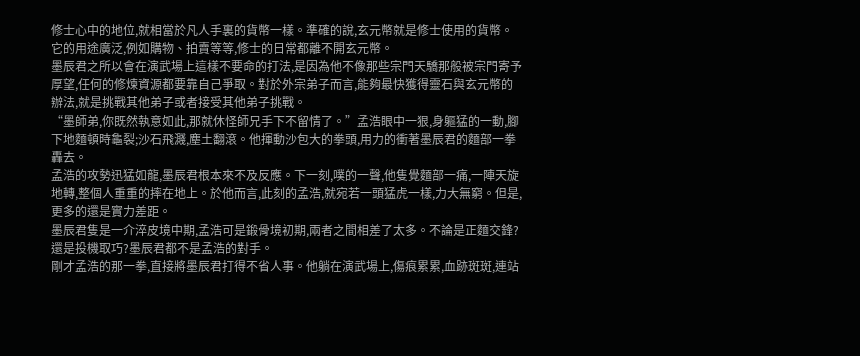修士心中的地位,就相當於凡人手裏的貨幣一樣。準確的說,玄元幣就是修士使用的貨幣。它的用途廣泛,例如購物、拍賣等等,修士的日常都離不開玄元幣。
墨辰君之所以會在演武場上這樣不要命的打法,是因為他不像那些宗門天驕那般被宗門寄予厚望,任何的修煉資源都要靠自己爭取。對於外宗弟子而言,能夠最快獲得靈石與玄元幣的辦法,就是挑戰其他弟子或者接受其他弟子挑戰。
“墨師弟,你既然執意如此,那就休怪師兄手下不留情了。”孟浩眼中一狠,身軀猛的一動,腳下地麵頓時龜裂;沙石飛濺,塵土翻滾。他揮動沙包大的拳頭,用力的衝著墨辰君的麵部一拳轟去。
孟浩的攻勢迅猛如龍,墨辰君根本來不及反應。下一刻,噗的一聲,他隻覺麵部一痛,一陣天旋地轉,整個人重重的摔在地上。於他而言,此刻的孟浩,就宛若一頭猛虎一樣,力大無窮。但是,更多的還是實力差距。
墨辰君隻是一介淬皮境中期,孟浩可是鍛骨境初期,兩者之間相差了太多。不論是正麵交鋒?還是投機取巧?墨辰君都不是孟浩的對手。
剛才孟浩的那一拳,直接將墨辰君打得不省人事。他躺在演武場上,傷痕累累,血跡斑斑,連站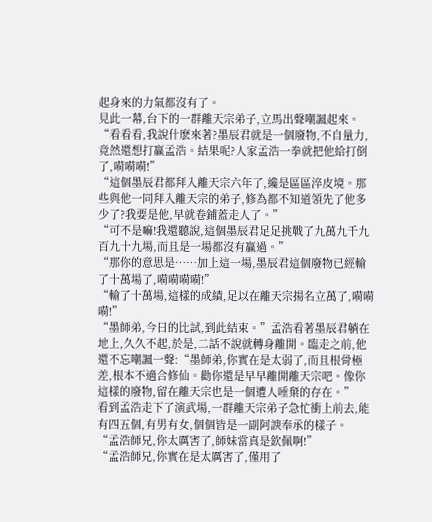起身來的力氣都沒有了。
見此一幕,台下的一群離天宗弟子,立馬出聲嘲諷起來。
“看看看,我說什麽來著?墨辰君就是一個廢物,不自量力,竟然還想打贏孟浩。結果呢?人家孟浩一拳就把他給打倒了,嗬嗬嗬!”
“這個墨辰君都拜入離天宗六年了,纔是區區淬皮境。那些與他一同拜入離天宗的弟子,修為都不知道領先了他多少了?我要是他,早就卷鋪蓋走人了。”
“可不是嘛!我還聽說,這個墨辰君足足挑戰了九萬九千九百九十九場,而且是一場都沒有贏過。”
“那你的意思是……加上這一場,墨辰君這個廢物已經輸了十萬場了,嗬嗬嗬嗬!”
“輸了十萬場,這樣的成績,足以在離天宗揚名立萬了,嗬嗬嗬!”
“墨師弟,今日的比試,到此結束。”孟浩看著墨辰君躺在地上,久久不起,於是,二話不說就轉身離開。臨走之前,他還不忘嘲諷一聲:“墨師弟,你實在是太弱了,而且根骨極差,根本不適合修仙。勸你還是早早離開離天宗吧。像你這樣的廢物,留在離天宗也是一個遭人唾棄的存在。”
看到孟浩走下了演武場,一群離天宗弟子急忙衝上前去,能有四五個,有男有女,個個皆是一副阿諛奉承的樣子。
“孟浩師兄,你太厲害了,師妹當真是欽佩啊!”
“孟浩師兄,你實在是太厲害了,僅用了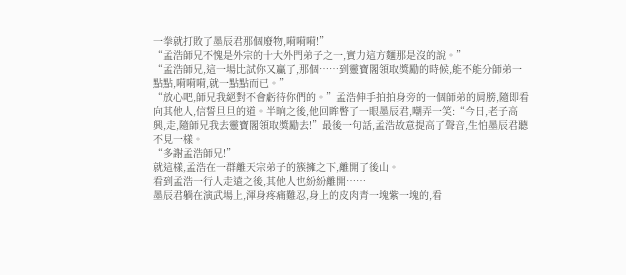一拳就打敗了墨辰君那個廢物,嗬嗬嗬!”
“孟浩師兄不愧是外宗的十大外門弟子之一,實力這方麵那是沒的說。”
“孟浩師兄,這一場比試你又贏了,那個……到靈寶閣領取獎勵的時候,能不能分師弟一點點,嗬嗬嗬,就一點點而已。”
“放心吧,師兄我絕對不會虧待你們的。”孟浩伸手拍拍身旁的一個師弟的肩膀,隨即看向其他人,信誓旦旦的道。半晌之後,他回眸瞥了一眼墨辰君,嘲弄一笑:“今日,老子高興,走,隨師兄我去靈寶閣領取獎勵去!”最後一句話,孟浩故意提高了聲音,生怕墨辰君聽不見一樣。
“多謝孟浩師兄!”
就這樣,孟浩在一群離天宗弟子的簇擁之下,離開了後山。
看到孟浩一行人走遠之後,其他人也紛紛離開……
墨辰君躺在演武場上,渾身疼痛難忍,身上的皮肉青一塊紫一塊的,看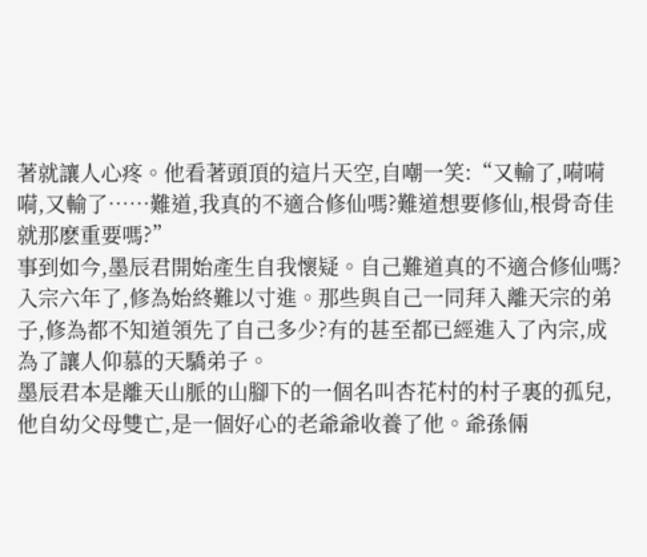著就讓人心疼。他看著頭頂的這片天空,自嘲一笑:“又輸了,嗬嗬嗬,又輸了……難道,我真的不適合修仙嗎?難道想要修仙,根骨奇佳就那麽重要嗎?”
事到如今,墨辰君開始產生自我懷疑。自己難道真的不適合修仙嗎?入宗六年了,修為始終難以寸進。那些與自己一同拜入離天宗的弟子,修為都不知道領先了自己多少?有的甚至都已經進入了內宗,成為了讓人仰慕的天驕弟子。
墨辰君本是離天山脈的山腳下的一個名叫杏花村的村子裏的孤兒,他自幼父母雙亡,是一個好心的老爺爺收養了他。爺孫倆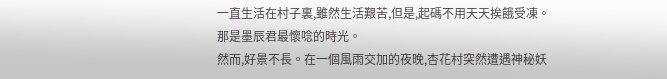一直生活在村子裏,雖然生活艱苦,但是,起碼不用天天挨餓受凍。那是墨辰君最懷唸的時光。
然而,好景不長。在一個風雨交加的夜晚,杏花村突然遭遇神秘妖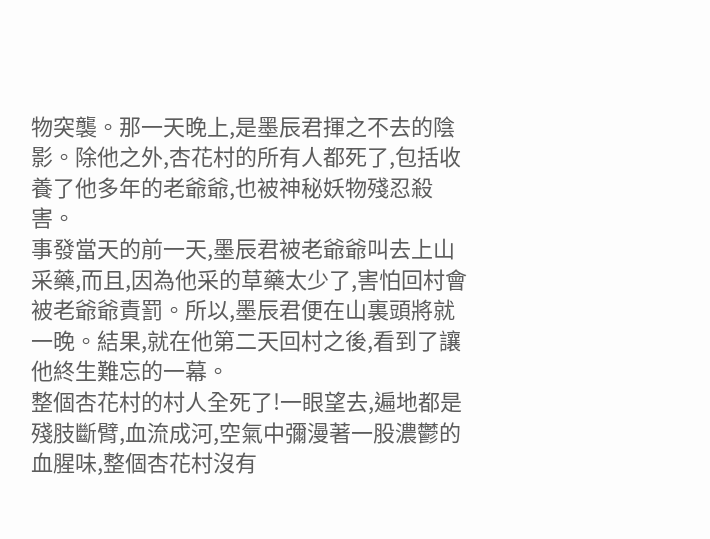物突襲。那一天晚上,是墨辰君揮之不去的陰影。除他之外,杏花村的所有人都死了,包括收養了他多年的老爺爺,也被神秘妖物殘忍殺害。
事發當天的前一天,墨辰君被老爺爺叫去上山采藥,而且,因為他采的草藥太少了,害怕回村會被老爺爺責罰。所以,墨辰君便在山裏頭將就一晚。結果,就在他第二天回村之後,看到了讓他終生難忘的一幕。
整個杏花村的村人全死了!一眼望去,遍地都是殘肢斷臂,血流成河,空氣中彌漫著一股濃鬱的血腥味,整個杏花村沒有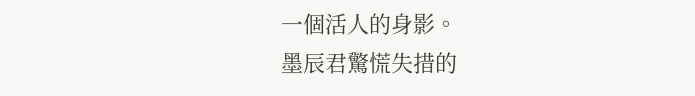一個活人的身影。
墨辰君驚慌失措的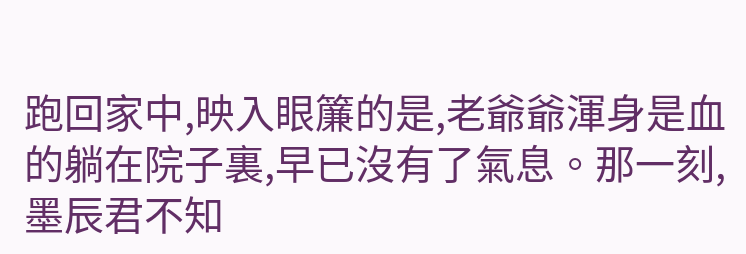跑回家中,映入眼簾的是,老爺爺渾身是血的躺在院子裏,早已沒有了氣息。那一刻,墨辰君不知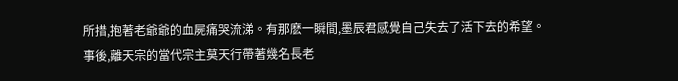所措,抱著老爺爺的血屍痛哭流涕。有那麽一瞬間,墨辰君感覺自己失去了活下去的希望。
事後,離天宗的當代宗主莫天行帶著幾名長老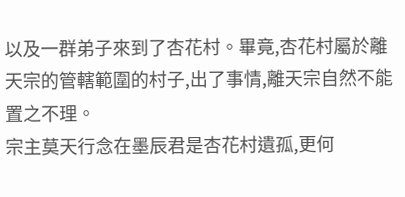以及一群弟子來到了杏花村。畢竟,杏花村屬於離天宗的管轄範圍的村子,出了事情,離天宗自然不能置之不理。
宗主莫天行念在墨辰君是杏花村遺孤,更何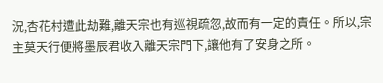況,杏花村遭此劫難,離天宗也有巡視疏忽,故而有一定的責任。所以,宗主莫天行便將墨辰君收入離天宗門下,讓他有了安身之所。